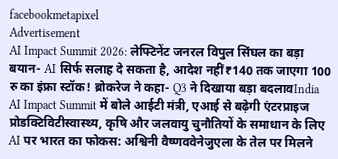facebookmetapixel
Advertisement
AI Impact Summit 2026: लेफ्टिनेंट जनरल विपुल सिंघल का बड़ा बयान- AI सिर्फ सलाह दे सकता है, आदेश नहीं₹140 तक जाएगा 100 रु का इंफ्रा स्टॉक! ब्रोकरेज ने कहा- Q3 ने दिखाया बड़ा बदलावIndia AI Impact Summit में बोले आईटी मंत्री, एआई से बढ़ेगी एंटरप्राइज प्रोडक्टिविटीस्वास्थ्य, कृषि और जलवायु चुनौतियों के समाधान के लिए AI पर भारत का फोकस: अश्विनी वैष्णववेनेजुएला के तेल पर मिलने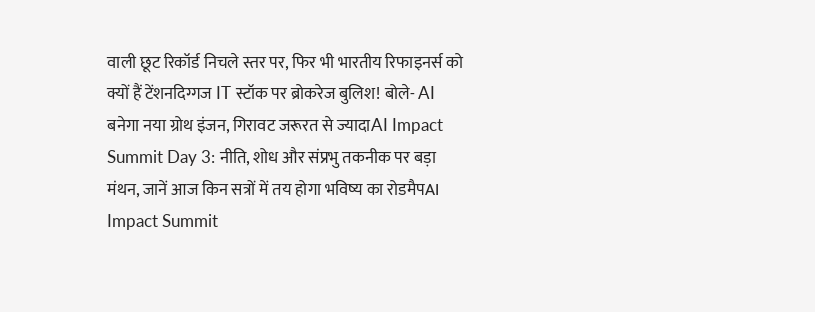वाली छूट रिकॉर्ड निचले स्तर पर, फिर भी भारतीय रिफाइनर्स को क्यों हैं टेंशनदिग्गज IT स्टॉक पर ब्रोकरेज बुलिश! बोले- AI बनेगा नया ग्रोथ इंजन, गिरावट जरूरत से ज्यादाAI Impact Summit Day 3: नीति, शोध और संप्रभु तकनीक पर बड़ा मंथन, जानें आज किन सत्रों में तय होगा भविष्य का रोडमैपAI Impact Summit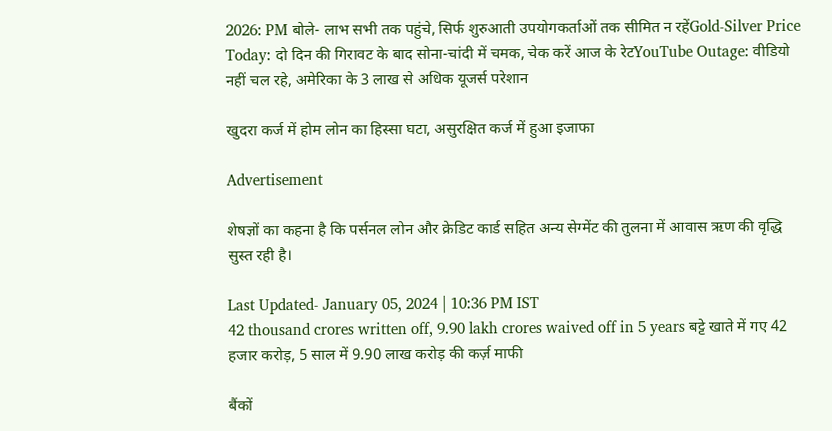2026: PM बोले- लाभ सभी तक पहुंचे, सिर्फ शुरुआती उपयोगकर्ताओं तक सीमित न रहेंGold-Silver Price Today: दो दिन की गिरावट के बाद सोना-चांदी में चमक, चेक करें आज के रेटYouTube Outage: वीडियो नहीं चल रहे, अमेरिका के 3 लाख से अधिक यूजर्स परेशान

खुदरा कर्ज में होम लोन का हिस्सा घटा, असुरक्षित कर्ज में हुआ इजाफा

Advertisement

शेषज्ञों का कहना है कि पर्सनल लोन और क्रेडिट कार्ड सहित अन्य सेग्मेंट की तुलना में आवास ऋण की वृद्धि सुस्त रही है।

Last Updated- January 05, 2024 | 10:36 PM IST
42 thousand crores written off, 9.90 lakh crores waived off in 5 years बट्टे खाते में गए 42 हजार करोड़, 5 साल में 9.90 लाख करोड़ की कर्ज़ माफी

बैंकों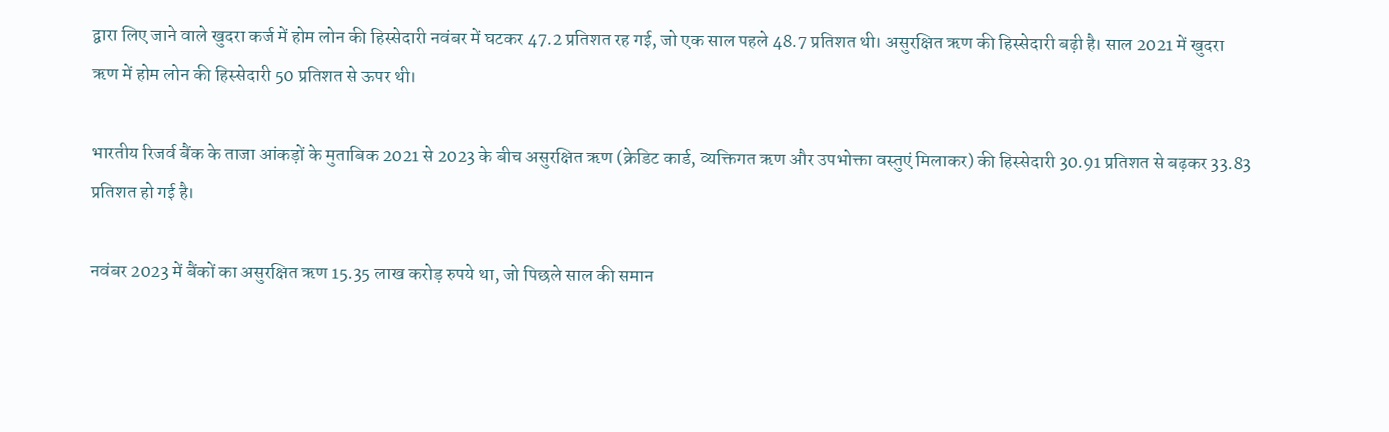द्वारा लिए जाने वाले खुदरा कर्ज में होम लोन की हिस्सेदारी नवंबर में घटकर 47.2 प्रतिशत रह गई, जो एक साल पहले 48.7 प्रतिशत थी। असुरक्षित ऋण की हिस्सेदारी बढ़ी है। साल 2021 में खुदरा ऋण में होम लोन की हिस्सेदारी 50 प्रतिशत से ऊपर थी।

भारतीय रिजर्व बैंक के ताजा आंकड़ों के मुताबिक 2021 से 2023 के बीच असुरक्षित ऋण (क्रेडिट कार्ड, व्यक्तिगत ऋण और उपभोक्ता वस्तुएं मिलाकर) की हिस्सेदारी 30.91 प्रतिशत से बढ़कर 33.83 प्रतिशत हो गई है।

नवंबर 2023 में बैंकों का असुरक्षित ऋण 15.35 लाख करोड़ रुपये था, जो पिछले साल की समान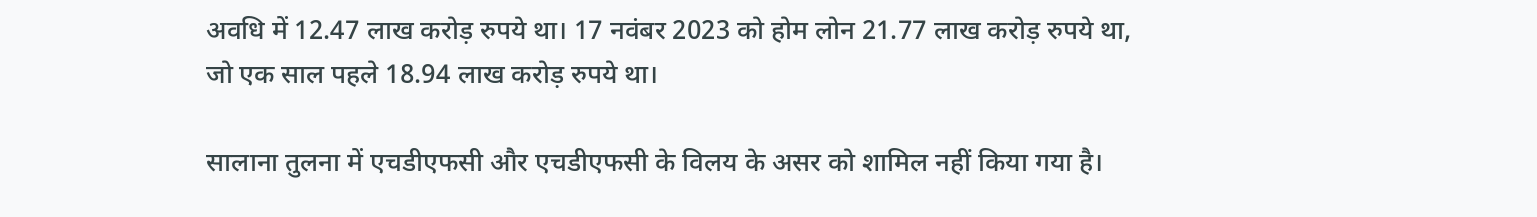अवधि में 12.47 लाख करोड़ रुपये था। 17 नवंबर 2023 को होम लोन 21.77 लाख करोड़ रुपये था, जो एक साल पहले 18.94 लाख करोड़ रुपये था।

सालाना तुलना में एचडीएफसी और एचडीएफसी के विलय के असर को शामिल नहीं किया गया है।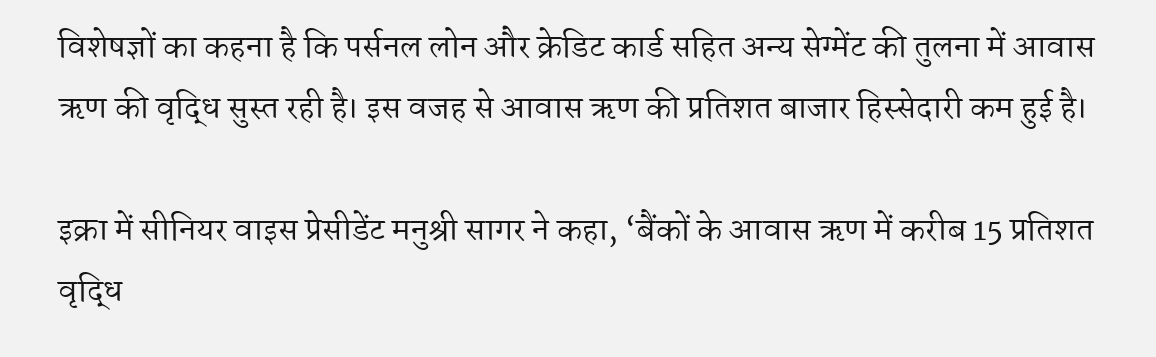विशेषज्ञों का कहना है कि पर्सनल लोन और क्रेडिट कार्ड सहित अन्य सेग्मेंट की तुलना में आवास ऋण की वृद्धि सुस्त रही है। इस वजह से आवास ऋण की प्रतिशत बाजार हिस्सेदारी कम हुई है।

इक्रा में सीनियर वाइस प्रेसीडेंट मनुश्री सागर ने कहा, ‘बैंकों के आवास ऋण में करीब 15 प्रतिशत वृद्धि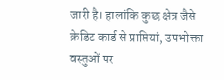जारी है। हालांकि कुछ क्षेत्र जैसे क्रेडिट कार्ड से प्राप्तियां, उपभोक्ता वस्तुओं पर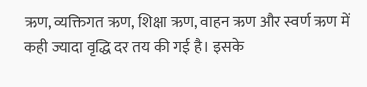ऋण, व्यक्तिगत ऋण, शिक्षा ऋण, वाहन ऋण और स्वर्ण ऋण में कही ज्यादा वृद्धि दर तय की गई है। इसके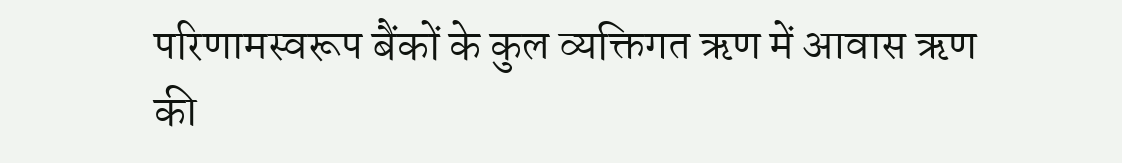परिणामस्वरूप बैंकों के कुल व्यक्तिगत ऋण में आवास ऋण की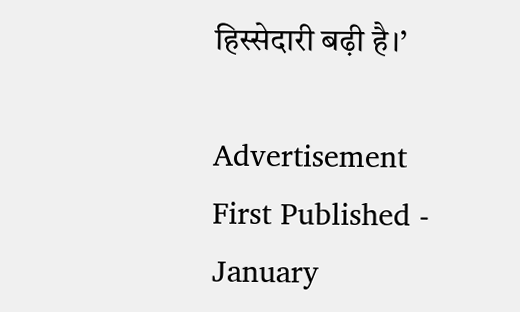हिस्सेदारी बढ़ी है।’

Advertisement
First Published - January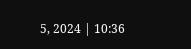5, 2024 | 10:36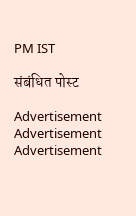PM IST

संबंधित पोस्ट

Advertisement
Advertisement
Advertisement